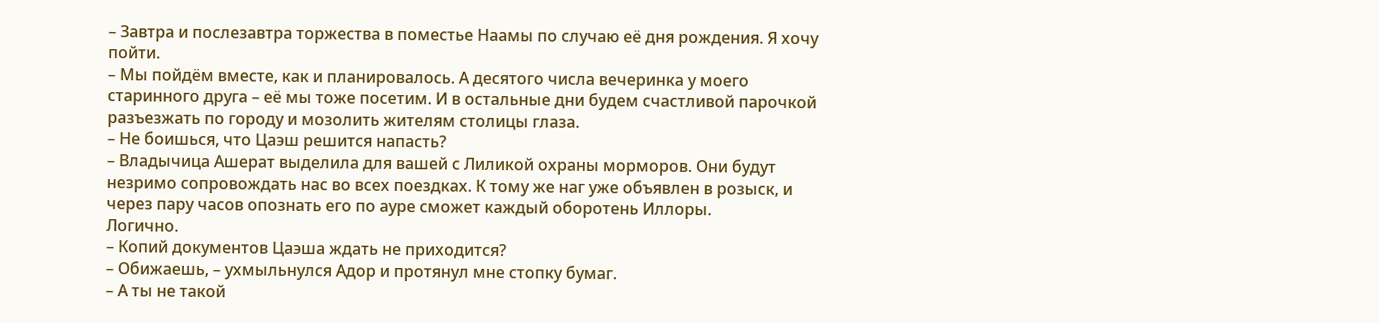– Завтра и послезавтра торжества в поместье Наамы по случаю её дня рождения. Я хочу пойти.
– Мы пойдём вместе, как и планировалось. А десятого числа вечеринка у моего старинного друга – её мы тоже посетим. И в остальные дни будем счастливой парочкой разъезжать по городу и мозолить жителям столицы глаза.
– Не боишься, что Цаэш решится напасть?
– Владычица Ашерат выделила для вашей с Лиликой охраны морморов. Они будут незримо сопровождать нас во всех поездках. К тому же наг уже объявлен в розыск, и через пару часов опознать его по ауре сможет каждый оборотень Иллоры.
Логично.
– Копий документов Цаэша ждать не приходится?
– Обижаешь, – ухмыльнулся Адор и протянул мне стопку бумаг.
– А ты не такой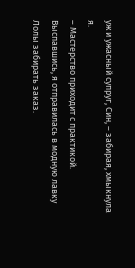уж и ужасный супруг, Син, – забирая, хмыкнула я.
– Мастерство приходит с практикой.
Выспавшись, я отправилась в модную лавку Лолы забирать заказ.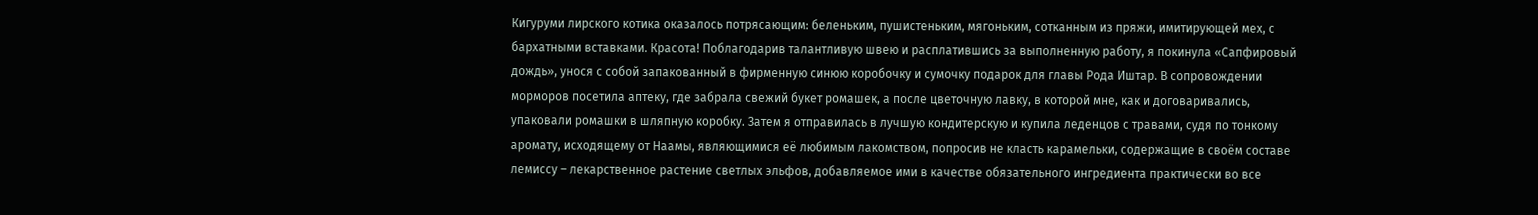Кигуруми лирского котика оказалось потрясающим: беленьким, пушистеньким, мягоньким, сотканным из пряжи, имитирующей мех, с бархатными вставками. Красота! Поблагодарив талантливую швею и расплатившись за выполненную работу, я покинула «Сапфировый дождь», унося с собой запакованный в фирменную синюю коробочку и сумочку подарок для главы Рода Иштар. В сопровождении морморов посетила аптеку, где забрала свежий букет ромашек, а после цветочную лавку, в которой мне, как и договаривались, упаковали ромашки в шляпную коробку. Затем я отправилась в лучшую кондитерскую и купила леденцов с травами, судя по тонкому аромату, исходящему от Наамы, являющимися её любимым лакомством, попросив не класть карамельки, содержащие в своём составе лемиссу – лекарственное растение светлых эльфов, добавляемое ими в качестве обязательного ингредиента практически во все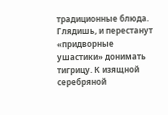традиционные блюда. Глядишь, и перестанут «придворные ушастики» донимать тигрицу. К изящной серебряной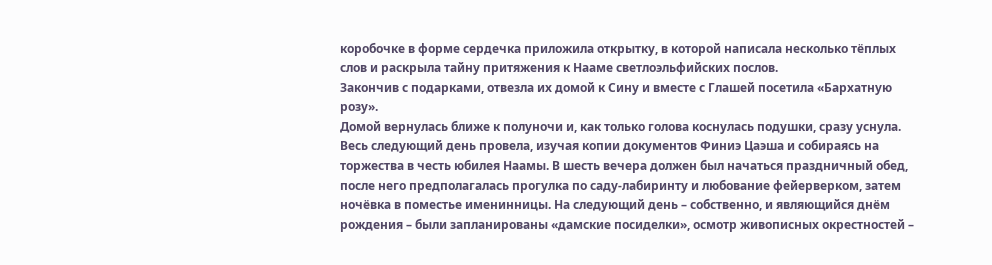коробочке в форме сердечка приложила открытку, в которой написала несколько тёплых слов и раскрыла тайну притяжения к Нааме светлоэльфийских послов.
Закончив с подарками, отвезла их домой к Сину и вместе с Глашей посетила «Бархатную розу».
Домой вернулась ближе к полуночи и, как только голова коснулась подушки, сразу уснула.
Весь следующий день провела, изучая копии документов Финиэ Цаэша и собираясь на торжества в честь юбилея Наамы. В шесть вечера должен был начаться праздничный обед, после него предполагалась прогулка по саду-лабиринту и любование фейерверком, затем ночёвка в поместье именинницы. На следующий день – собственно, и являющийся днём рождения – были запланированы «дамские посиделки», осмотр живописных окрестностей –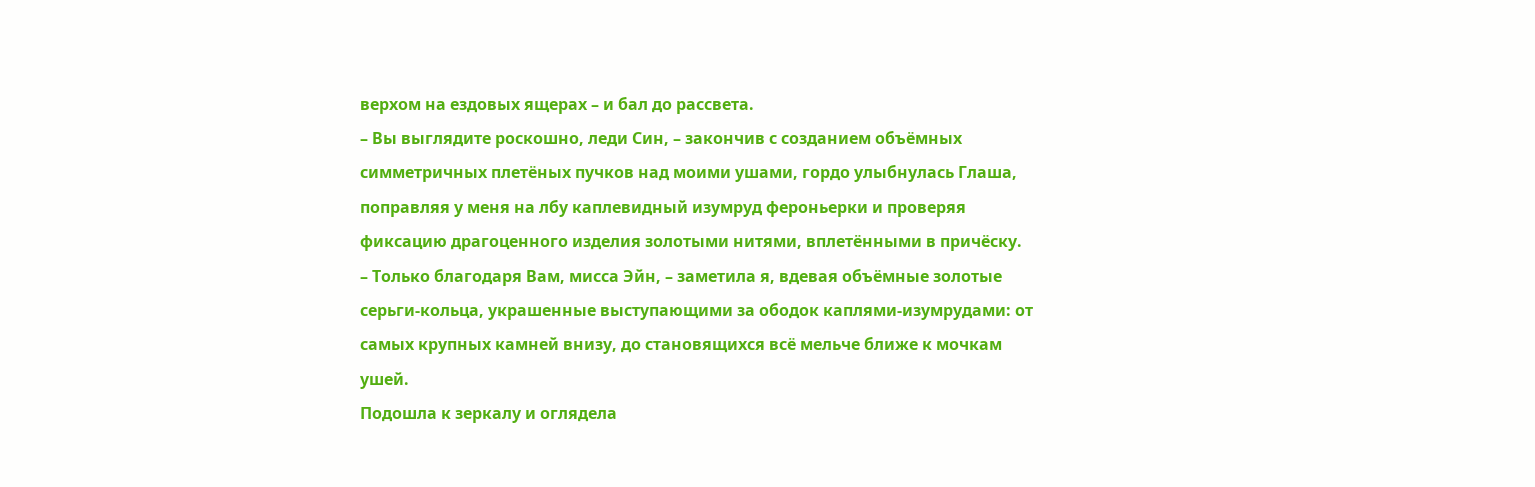верхом на ездовых ящерах – и бал до рассвета.
– Вы выглядите роскошно, леди Син, – закончив с созданием объёмных симметричных плетёных пучков над моими ушами, гордо улыбнулась Глаша, поправляя у меня на лбу каплевидный изумруд фероньерки и проверяя фиксацию драгоценного изделия золотыми нитями, вплетёнными в причёску.
– Только благодаря Вам, мисса Эйн, – заметила я, вдевая объёмные золотые серьги-кольца, украшенные выступающими за ободок каплями-изумрудами: от самых крупных камней внизу, до становящихся всё мельче ближе к мочкам ушей.
Подошла к зеркалу и оглядела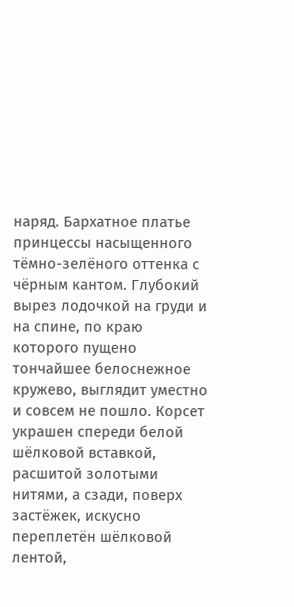наряд. Бархатное платье принцессы насыщенного тёмно-зелёного оттенка с чёрным кантом. Глубокий вырез лодочкой на груди и на спине, по краю которого пущено тончайшее белоснежное кружево, выглядит уместно и совсем не пошло. Корсет украшен спереди белой шёлковой вставкой, расшитой золотыми нитями, а сзади, поверх застёжек, искусно переплетён шёлковой лентой,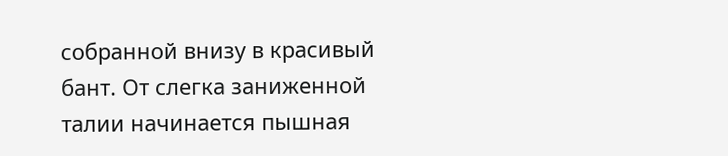собранной внизу в красивый бант. От слегка заниженной талии начинается пышная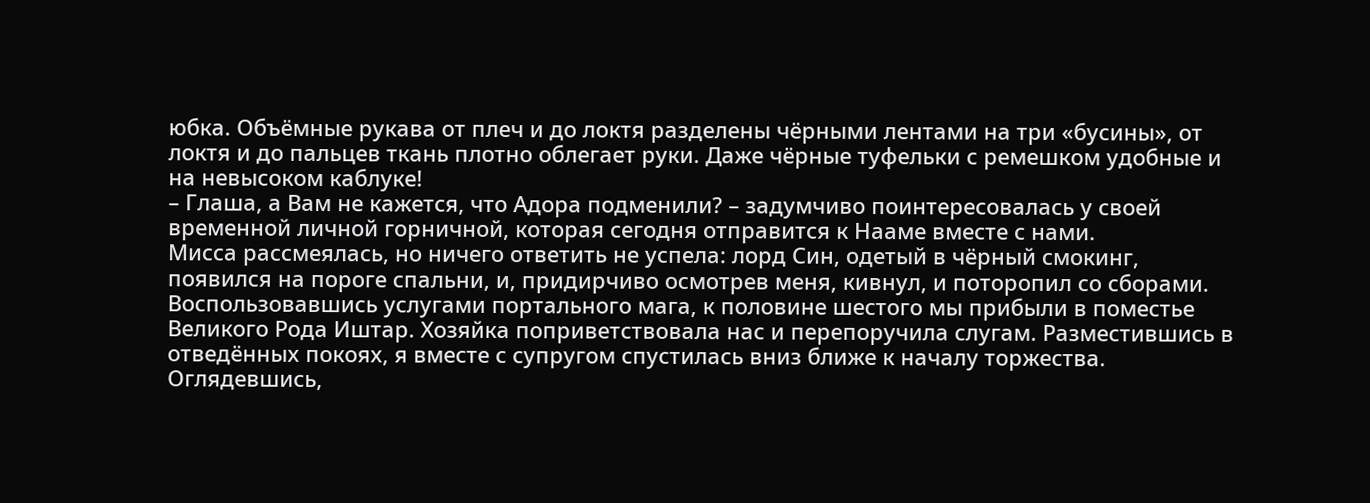юбка. Объёмные рукава от плеч и до локтя разделены чёрными лентами на три «бусины», от локтя и до пальцев ткань плотно облегает руки. Даже чёрные туфельки с ремешком удобные и на невысоком каблуке!
– Глаша, а Вам не кажется, что Адора подменили? – задумчиво поинтересовалась у своей временной личной горничной, которая сегодня отправится к Нааме вместе с нами.
Мисса рассмеялась, но ничего ответить не успела: лорд Син, одетый в чёрный смокинг, появился на пороге спальни, и, придирчиво осмотрев меня, кивнул, и поторопил со сборами.
Воспользовавшись услугами портального мага, к половине шестого мы прибыли в поместье Великого Рода Иштар. Хозяйка поприветствовала нас и перепоручила слугам. Разместившись в отведённых покоях, я вместе с супругом спустилась вниз ближе к началу торжества.
Оглядевшись,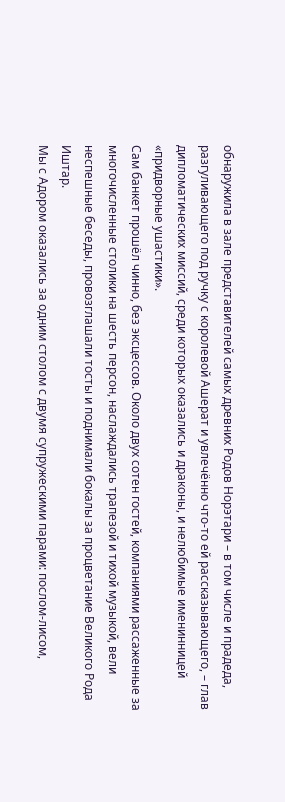обнаружила в зале представителей самых древних Родов Норэтари – в том числе и прадеда, разгуливающего под ручку с королевой Ашерат и увлечённо что-то ей рассказывающего, – глав дипломатических миссий, среди которых оказались и драконы, и нелюбимые именинницей «придворные ушастики».
Сам банкет прошёл чинно, без эксцессов. Около двух сотен гостей, компаниями рассаженные за многочисленные столики на шесть персон, наслаждались трапезой и тихой музыкой, вели неспешные беседы, провозглашали тосты и поднимали бокалы за процветание Великого Рода Иштар.
Мы с Адором оказались за одним столом с двумя супружескими парами: послом-лисом,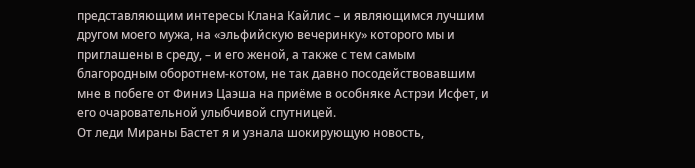представляющим интересы Клана Кайлис – и являющимся лучшим другом моего мужа, на «эльфийскую вечеринку» которого мы и приглашены в среду, – и его женой, а также с тем самым благородным оборотнем-котом, не так давно посодействовавшим мне в побеге от Финиэ Цаэша на приёме в особняке Астрэи Исфет, и его очаровательной улыбчивой спутницей.
От леди Мираны Бастет я и узнала шокирующую новость,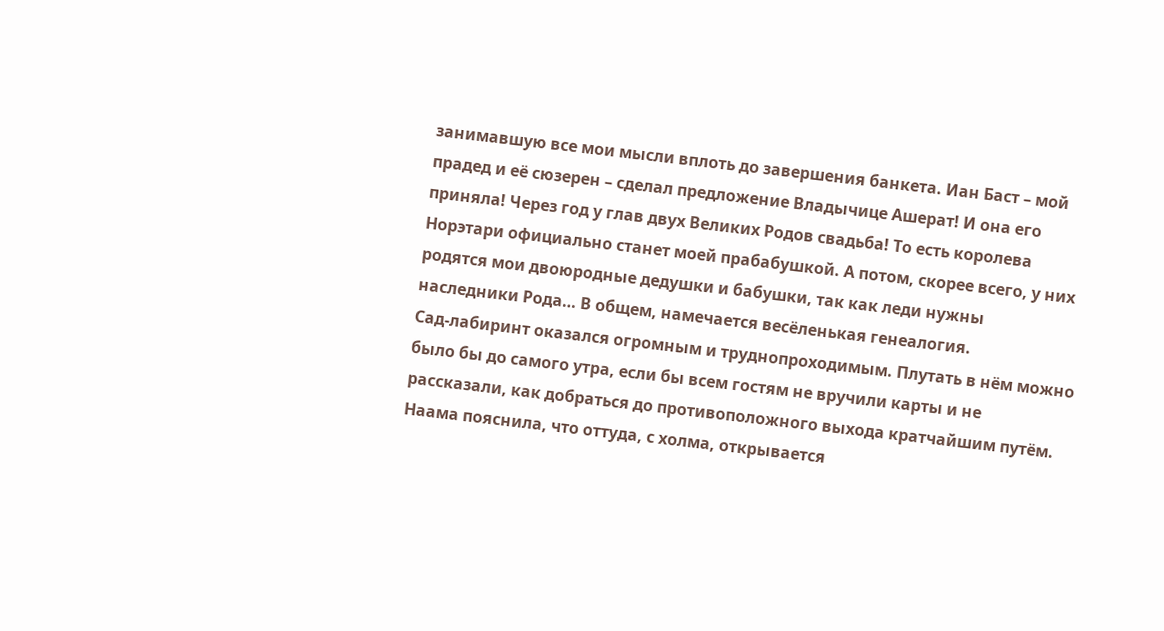занимавшую все мои мысли вплоть до завершения банкета. Иан Баст – мой прадед и её сюзерен – сделал предложение Владычице Ашерат! И она его приняла! Через год у глав двух Великих Родов свадьба! То есть королева Норэтари официально станет моей прабабушкой. А потом, скорее всего, у них родятся мои двоюродные дедушки и бабушки, так как леди нужны наследники Рода… В общем, намечается весёленькая генеалогия.
Сад-лабиринт оказался огромным и труднопроходимым. Плутать в нём можно было бы до самого утра, если бы всем гостям не вручили карты и не рассказали, как добраться до противоположного выхода кратчайшим путём. Наама пояснила, что оттуда, с холма, открывается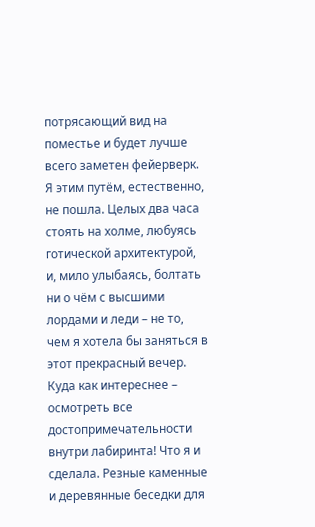потрясающий вид на поместье и будет лучше всего заметен фейерверк.
Я этим путём, естественно, не пошла. Целых два часа стоять на холме, любуясь готической архитектурой, и, мило улыбаясь, болтать ни о чём с высшими лордами и леди – не то, чем я хотела бы заняться в этот прекрасный вечер. Куда как интереснее – осмотреть все достопримечательности внутри лабиринта! Что я и сделала. Резные каменные и деревянные беседки для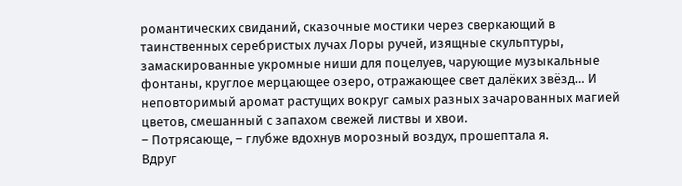романтических свиданий, сказочные мостики через сверкающий в таинственных серебристых лучах Лоры ручей, изящные скульптуры, замаскированные укромные ниши для поцелуев, чарующие музыкальные фонтаны, круглое мерцающее озеро, отражающее свет далёких звёзд… И неповторимый аромат растущих вокруг самых разных зачарованных магией цветов, смешанный с запахом свежей листвы и хвои.
– Потрясающе, – глубже вдохнув морозный воздух, прошептала я.
Вдруг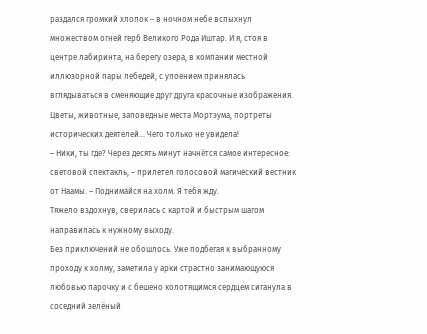раздался громкий хлопок – в ночном небе вспыхнул множеством огней герб Великого Рода Иштар. И я, стоя в центре лабиринта, на берегу озера, в компании местной иллюзорной пары лебедей, с упоением принялась вглядываться в сменяющие друг друга красочные изображения. Цветы, животные, заповедные места Мортэума, портреты исторических деятелей… Чего только не увидела!
– Ники, ты где? Через десять минут начнётся самое интересное: световой спектакль, – прилетел голосовой магический вестник от Наамы. – Поднимайся на холм. Я тебя жду.
Тяжело вздохнув, сверилась с картой и быстрым шагом направилась к нужному выходу.
Без приключений не обошлось. Уже подбегая к выбранному проходу к холму, заметила у арки страстно занимающуюся любовью парочку и с бешено колотящимся сердцем сиганула в соседний зелёный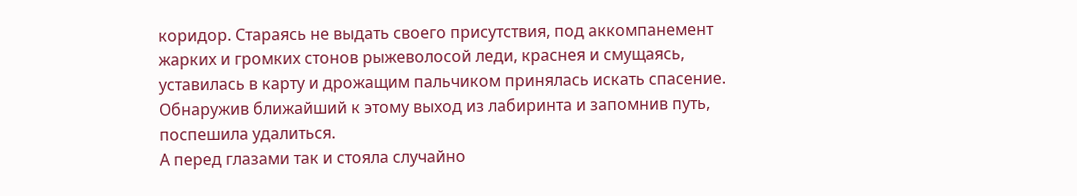коридор. Стараясь не выдать своего присутствия, под аккомпанемент жарких и громких стонов рыжеволосой леди, краснея и смущаясь, уставилась в карту и дрожащим пальчиком принялась искать спасение. Обнаружив ближайший к этому выход из лабиринта и запомнив путь, поспешила удалиться.
А перед глазами так и стояла случайно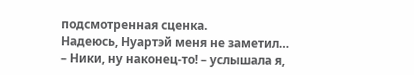подсмотренная сценка.
Надеюсь, Нуартэй меня не заметил…
– Ники, ну наконец-то! – услышала я,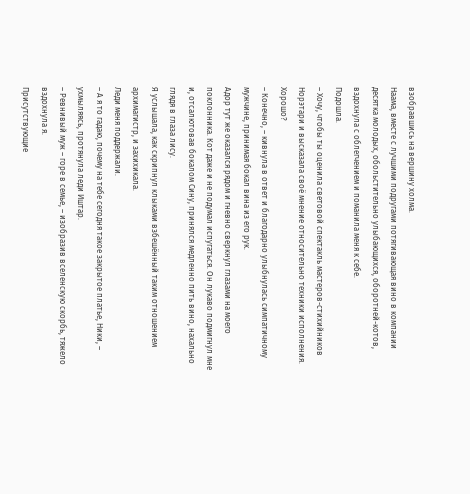взобравшись на вершину холма.
Наама, вместе с лучшими подругами потягивающая вино в компании десятка молодых, обольстительно улыбающихся, оборотней-котов, вздохнула с облегчением и поманила меня к себе.
Подошла.
– Хочу, чтобы ты оценила световой спектакль мастеров-стихийников Норэтари и высказала своё мнение относительно техники исполнения. Хорошо?
– Конечно, – кивнула в ответ и благодарно улыбнулась симпатичному мужчине, принимая бокал вина из его рук.
Адор тут же оказался рядом и гневно сверкнул глазами на моего поклонника. Кот даже и не подумал испугаться. Он лукаво подмигнул мне и, отсалютовав бокалом Сину, принялся медленно пить вино, нахально глядя в глаза лису.
Я услышала, как скрипнул клыками взбешённый таким отношением архимагистр, и захихикала.
Леди меня поддержали.
– А я то гадаю, почему на тебе сегодня такое закрытое платье, Ники, – ухмыляясь, протянула леди Иштар.
– Ревнивый муж – горе в семье, – изобразив вселенскую скорбь, тяжело вздохнула я.
Присутствующие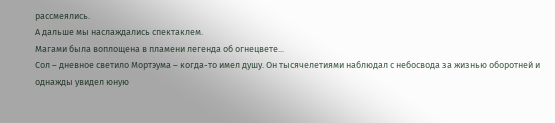рассмеялись.
А дальше мы наслаждались спектаклем.
Магами была воплощена в пламени легенда об огнецвете...
Сол – дневное светило Мортэума – когда-то имел душу. Он тысячелетиями наблюдал с небосвода за жизнью оборотней и однажды увидел юную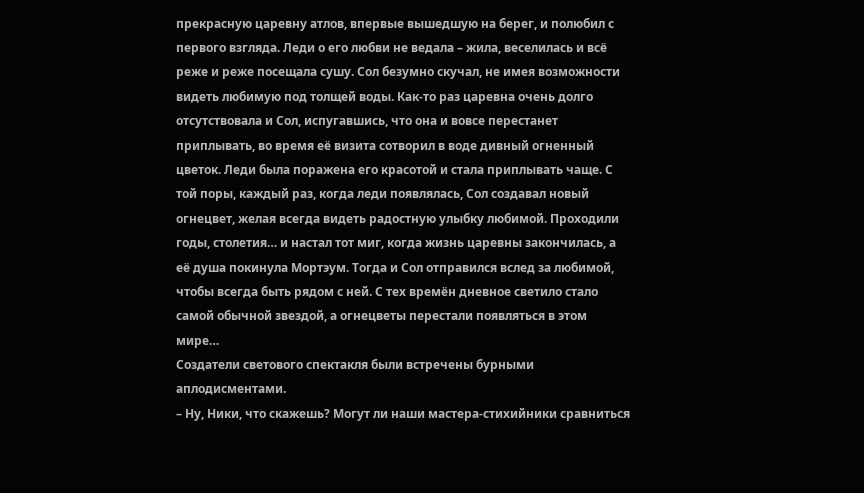прекрасную царевну атлов, впервые вышедшую на берег, и полюбил с первого взгляда. Леди о его любви не ведала – жила, веселилась и всё реже и реже посещала сушу. Сол безумно скучал, не имея возможности видеть любимую под толщей воды. Как-то раз царевна очень долго отсутствовала и Сол, испугавшись, что она и вовсе перестанет приплывать, во время её визита сотворил в воде дивный огненный цветок. Леди была поражена его красотой и стала приплывать чаще. С той поры, каждый раз, когда леди появлялась, Сол создавал новый огнецвет, желая всегда видеть радостную улыбку любимой. Проходили годы, столетия… и настал тот миг, когда жизнь царевны закончилась, а её душа покинула Мортэум. Тогда и Сол отправился вслед за любимой, чтобы всегда быть рядом с ней. С тех времён дневное светило стало самой обычной звездой, а огнецветы перестали появляться в этом мире…
Создатели светового спектакля были встречены бурными аплодисментами.
– Ну, Ники, что скажешь? Могут ли наши мастера-стихийники сравниться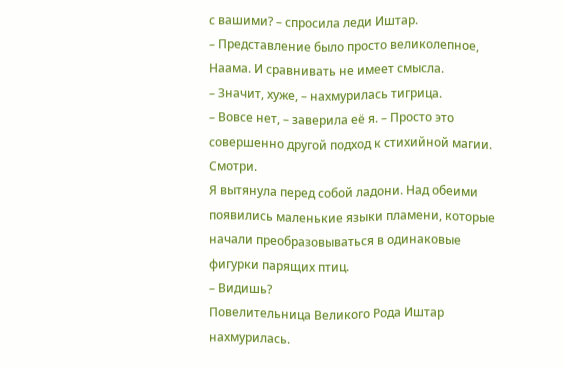с вашими? – спросила леди Иштар.
– Представление было просто великолепное, Наама. И сравнивать не имеет смысла.
– Значит, хуже, – нахмурилась тигрица.
– Вовсе нет, – заверила её я. – Просто это совершенно другой подход к стихийной магии. Смотри.
Я вытянула перед собой ладони. Над обеими появились маленькие языки пламени, которые начали преобразовываться в одинаковые фигурки парящих птиц.
– Видишь?
Повелительница Великого Рода Иштар нахмурилась.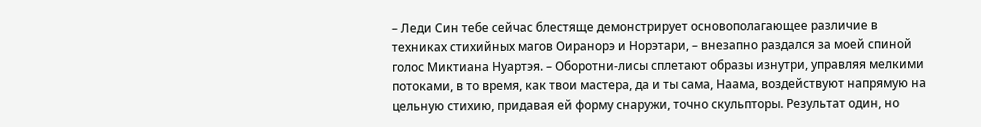– Леди Син тебе сейчас блестяще демонстрирует основополагающее различие в техниках стихийных магов Оиранорэ и Норэтари, – внезапно раздался за моей спиной голос Миктиана Нуартэя. – Оборотни-лисы сплетают образы изнутри, управляя мелкими потоками, в то время, как твои мастера, да и ты сама, Наама, воздействуют напрямую на цельную стихию, придавая ей форму снаружи, точно скульпторы. Результат один, но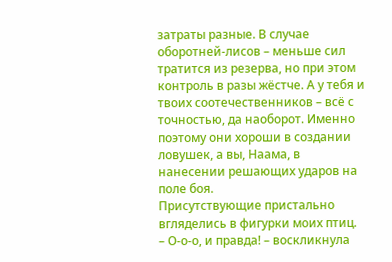затраты разные. В случае оборотней-лисов – меньше сил тратится из резерва, но при этом контроль в разы жёстче. А у тебя и твоих соотечественников – всё с точностью, да наоборот. Именно поэтому они хороши в создании ловушек, а вы, Наама, в нанесении решающих ударов на поле боя.
Присутствующие пристально вгляделись в фигурки моих птиц.
– О-о-о, и правда! – воскликнула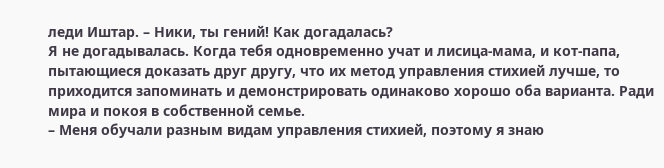леди Иштар. – Ники, ты гений! Как догадалась?
Я не догадывалась. Когда тебя одновременно учат и лисица-мама, и кот-папа, пытающиеся доказать друг другу, что их метод управления стихией лучше, то приходится запоминать и демонстрировать одинаково хорошо оба варианта. Ради мира и покоя в собственной семье.
– Меня обучали разным видам управления стихией, поэтому я знаю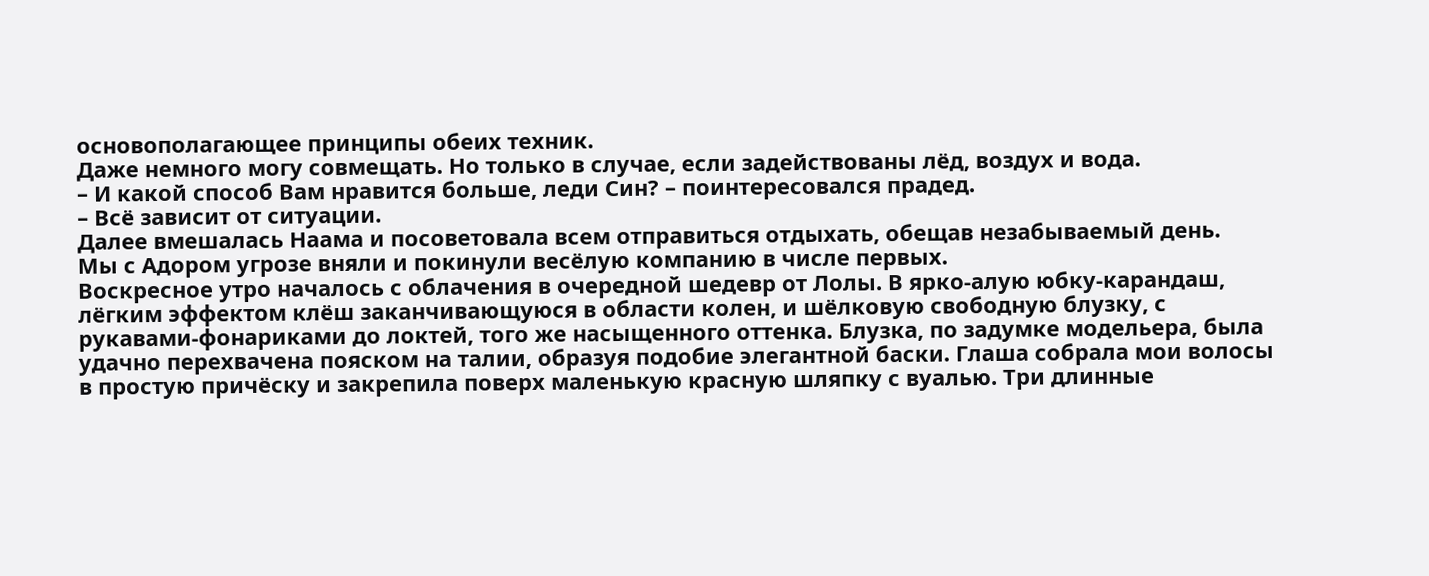основополагающее принципы обеих техник.
Даже немного могу совмещать. Но только в случае, если задействованы лёд, воздух и вода.
– И какой способ Вам нравится больше, леди Син? – поинтересовался прадед.
– Всё зависит от ситуации.
Далее вмешалась Наама и посоветовала всем отправиться отдыхать, обещав незабываемый день.
Мы с Адором угрозе вняли и покинули весёлую компанию в числе первых.
Воскресное утро началось с облачения в очередной шедевр от Лолы. В ярко-алую юбку-карандаш, лёгким эффектом клёш заканчивающуюся в области колен, и шёлковую свободную блузку, с рукавами-фонариками до локтей, того же насыщенного оттенка. Блузка, по задумке модельера, была удачно перехвачена пояском на талии, образуя подобие элегантной баски. Глаша собрала мои волосы в простую причёску и закрепила поверх маленькую красную шляпку с вуалью. Три длинные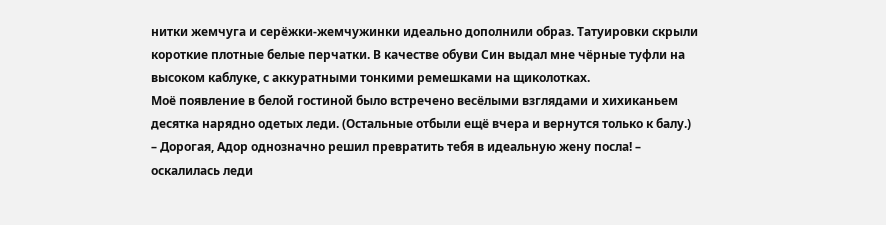нитки жемчуга и серёжки-жемчужинки идеально дополнили образ. Татуировки скрыли короткие плотные белые перчатки. В качестве обуви Син выдал мне чёрные туфли на высоком каблуке, с аккуратными тонкими ремешками на щиколотках.
Моё появление в белой гостиной было встречено весёлыми взглядами и хихиканьем десятка нарядно одетых леди. (Остальные отбыли ещё вчера и вернутся только к балу.)
– Дорогая, Адор однозначно решил превратить тебя в идеальную жену посла! – оскалилась леди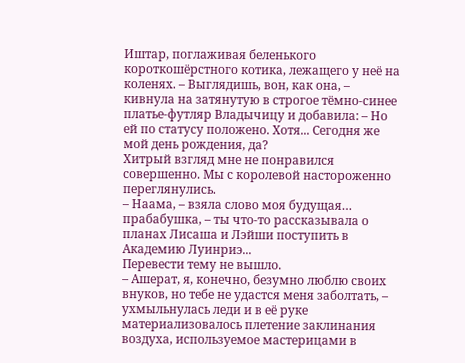Иштар, поглаживая беленького короткошёрстного котика, лежащего у неё на коленях. – Выглядишь, вон, как она, – кивнула на затянутую в строгое тёмно-синее платье-футляр Владычицу и добавила: – Но ей по статусу положено. Хотя... Сегодня же мой день рождения, да?
Хитрый взгляд мне не понравился совершенно. Мы с королевой настороженно переглянулись.
– Наама, – взяла слово моя будущая… прабабушка, – ты что-то рассказывала о планах Лисаша и Лэйши поступить в Академию Луинриэ...
Перевести тему не вышло.
– Ашерат, я, конечно, безумно люблю своих внуков, но тебе не удастся меня заболтать, – ухмыльнулась леди и в её руке материализовалось плетение заклинания воздуха, используемое мастерицами в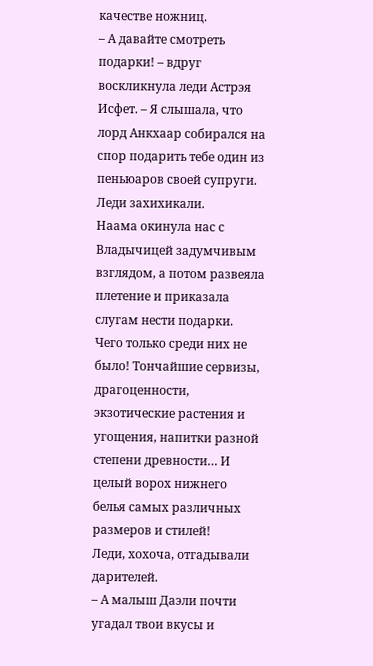качестве ножниц.
– А давайте смотреть подарки! – вдруг воскликнула леди Астрэя Исфет. – Я слышала, что лорд Анкхаар собирался на спор подарить тебе один из пеньюаров своей супруги.
Леди захихикали.
Наама окинула нас с Владычицей задумчивым взглядом, а потом развеяла плетение и приказала слугам нести подарки.
Чего только среди них не было! Тончайшие сервизы, драгоценности, экзотические растения и угощения, напитки разной степени древности… И целый ворох нижнего белья самых различных размеров и стилей!
Леди, хохоча, отгадывали дарителей.
– А малыш Даэли почти угадал твои вкусы и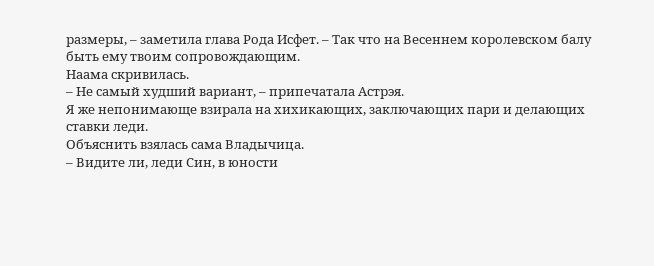размеры, – заметила глава Рода Исфет. – Так что на Весеннем королевском балу быть ему твоим сопровождающим.
Наама скривилась.
– Не самый худший вариант, – припечатала Астрэя.
Я же непонимающе взирала на хихикающих, заключающих пари и делающих ставки леди.
Объяснить взялась сама Владычица.
– Видите ли, леди Син, в юности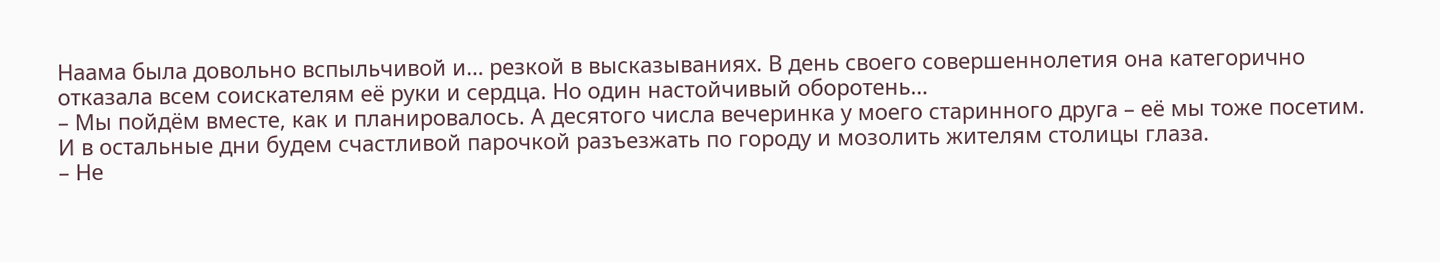Наама была довольно вспыльчивой и… резкой в высказываниях. В день своего совершеннолетия она категорично отказала всем соискателям её руки и сердца. Но один настойчивый оборотень…
– Мы пойдём вместе, как и планировалось. А десятого числа вечеринка у моего старинного друга – её мы тоже посетим. И в остальные дни будем счастливой парочкой разъезжать по городу и мозолить жителям столицы глаза.
– Не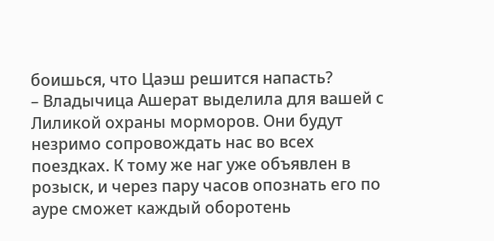боишься, что Цаэш решится напасть?
– Владычица Ашерат выделила для вашей с Лиликой охраны морморов. Они будут незримо сопровождать нас во всех поездках. К тому же наг уже объявлен в розыск, и через пару часов опознать его по ауре сможет каждый оборотень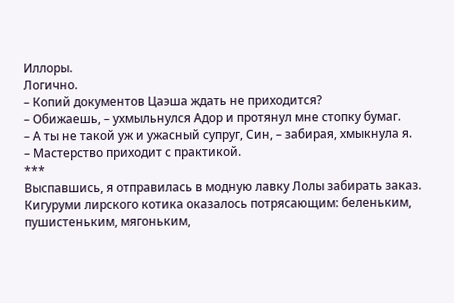Иллоры.
Логично.
– Копий документов Цаэша ждать не приходится?
– Обижаешь, – ухмыльнулся Адор и протянул мне стопку бумаг.
– А ты не такой уж и ужасный супруг, Син, – забирая, хмыкнула я.
– Мастерство приходит с практикой.
***
Выспавшись, я отправилась в модную лавку Лолы забирать заказ. Кигуруми лирского котика оказалось потрясающим: беленьким, пушистеньким, мягоньким,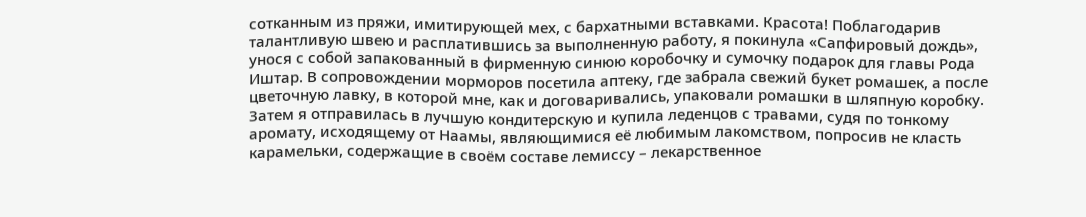сотканным из пряжи, имитирующей мех, с бархатными вставками. Красота! Поблагодарив талантливую швею и расплатившись за выполненную работу, я покинула «Сапфировый дождь», унося с собой запакованный в фирменную синюю коробочку и сумочку подарок для главы Рода Иштар. В сопровождении морморов посетила аптеку, где забрала свежий букет ромашек, а после цветочную лавку, в которой мне, как и договаривались, упаковали ромашки в шляпную коробку. Затем я отправилась в лучшую кондитерскую и купила леденцов с травами, судя по тонкому аромату, исходящему от Наамы, являющимися её любимым лакомством, попросив не класть карамельки, содержащие в своём составе лемиссу – лекарственное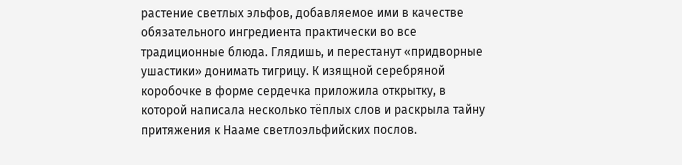растение светлых эльфов, добавляемое ими в качестве обязательного ингредиента практически во все традиционные блюда. Глядишь, и перестанут «придворные ушастики» донимать тигрицу. К изящной серебряной коробочке в форме сердечка приложила открытку, в которой написала несколько тёплых слов и раскрыла тайну притяжения к Нааме светлоэльфийских послов.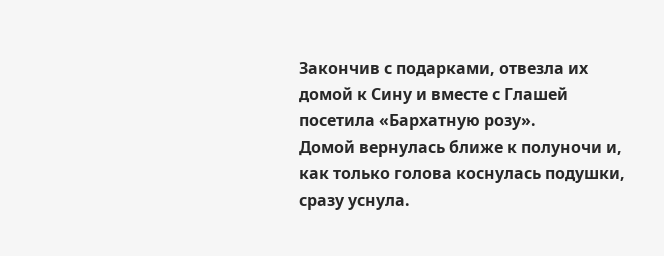Закончив с подарками, отвезла их домой к Сину и вместе с Глашей посетила «Бархатную розу».
Домой вернулась ближе к полуночи и, как только голова коснулась подушки, сразу уснула.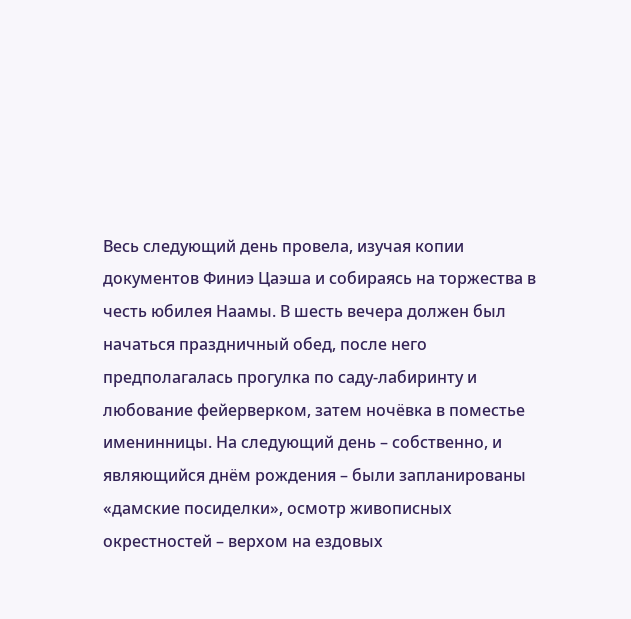Весь следующий день провела, изучая копии документов Финиэ Цаэша и собираясь на торжества в честь юбилея Наамы. В шесть вечера должен был начаться праздничный обед, после него предполагалась прогулка по саду-лабиринту и любование фейерверком, затем ночёвка в поместье именинницы. На следующий день – собственно, и являющийся днём рождения – были запланированы «дамские посиделки», осмотр живописных окрестностей – верхом на ездовых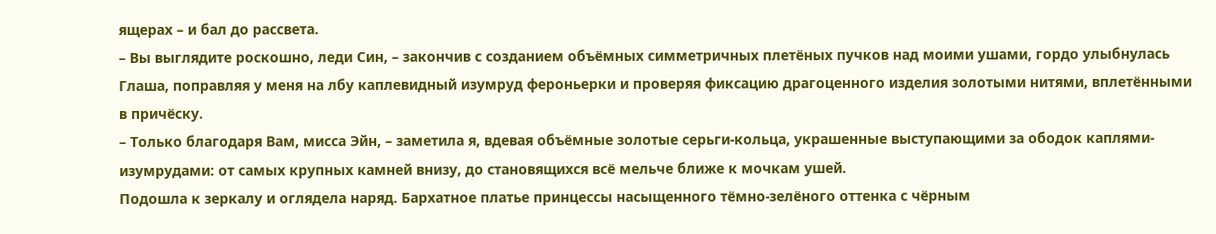ящерах – и бал до рассвета.
– Вы выглядите роскошно, леди Син, – закончив с созданием объёмных симметричных плетёных пучков над моими ушами, гордо улыбнулась Глаша, поправляя у меня на лбу каплевидный изумруд фероньерки и проверяя фиксацию драгоценного изделия золотыми нитями, вплетёнными в причёску.
– Только благодаря Вам, мисса Эйн, – заметила я, вдевая объёмные золотые серьги-кольца, украшенные выступающими за ободок каплями-изумрудами: от самых крупных камней внизу, до становящихся всё мельче ближе к мочкам ушей.
Подошла к зеркалу и оглядела наряд. Бархатное платье принцессы насыщенного тёмно-зелёного оттенка с чёрным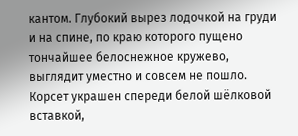кантом. Глубокий вырез лодочкой на груди и на спине, по краю которого пущено тончайшее белоснежное кружево, выглядит уместно и совсем не пошло. Корсет украшен спереди белой шёлковой вставкой,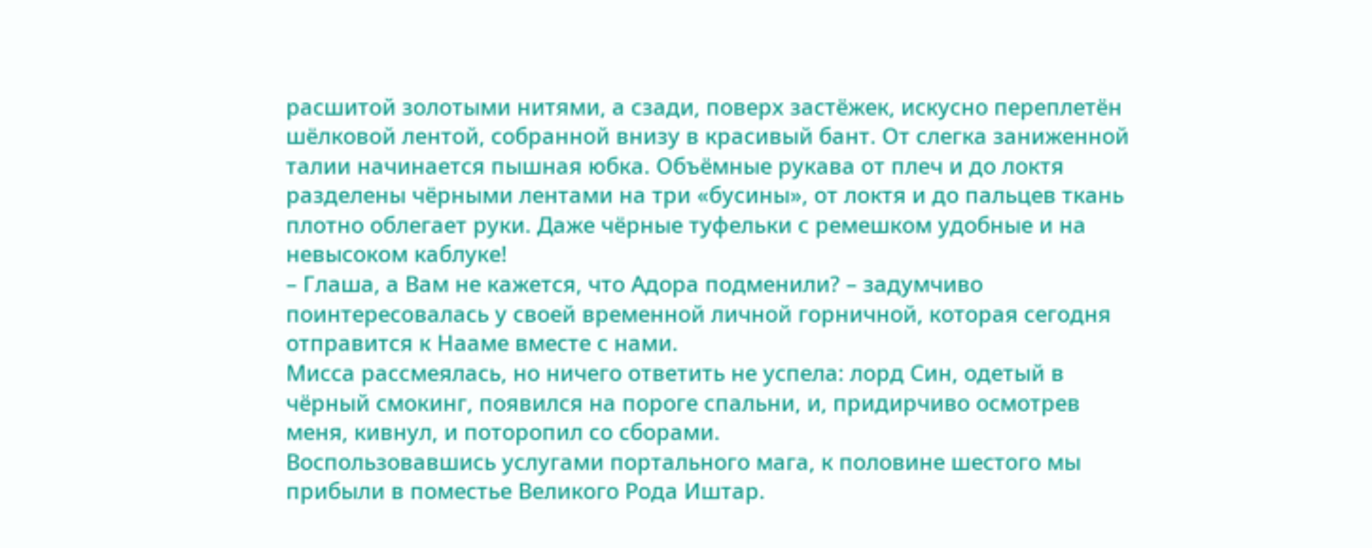расшитой золотыми нитями, а сзади, поверх застёжек, искусно переплетён шёлковой лентой, собранной внизу в красивый бант. От слегка заниженной талии начинается пышная юбка. Объёмные рукава от плеч и до локтя разделены чёрными лентами на три «бусины», от локтя и до пальцев ткань плотно облегает руки. Даже чёрные туфельки с ремешком удобные и на невысоком каблуке!
– Глаша, а Вам не кажется, что Адора подменили? – задумчиво поинтересовалась у своей временной личной горничной, которая сегодня отправится к Нааме вместе с нами.
Мисса рассмеялась, но ничего ответить не успела: лорд Син, одетый в чёрный смокинг, появился на пороге спальни, и, придирчиво осмотрев меня, кивнул, и поторопил со сборами.
Воспользовавшись услугами портального мага, к половине шестого мы прибыли в поместье Великого Рода Иштар.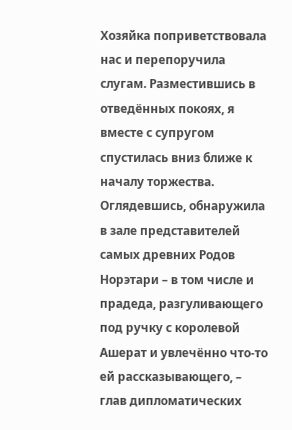Хозяйка поприветствовала нас и перепоручила слугам. Разместившись в отведённых покоях, я вместе с супругом спустилась вниз ближе к началу торжества.
Оглядевшись, обнаружила в зале представителей самых древних Родов Норэтари – в том числе и прадеда, разгуливающего под ручку с королевой Ашерат и увлечённо что-то ей рассказывающего, – глав дипломатических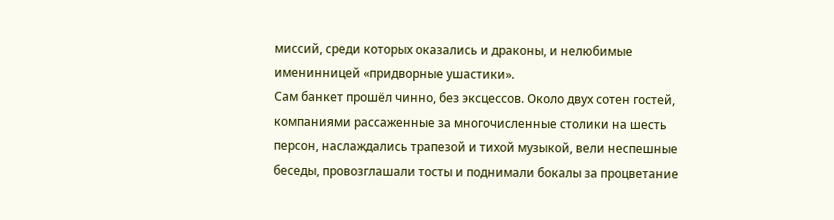миссий, среди которых оказались и драконы, и нелюбимые именинницей «придворные ушастики».
Сам банкет прошёл чинно, без эксцессов. Около двух сотен гостей, компаниями рассаженные за многочисленные столики на шесть персон, наслаждались трапезой и тихой музыкой, вели неспешные беседы, провозглашали тосты и поднимали бокалы за процветание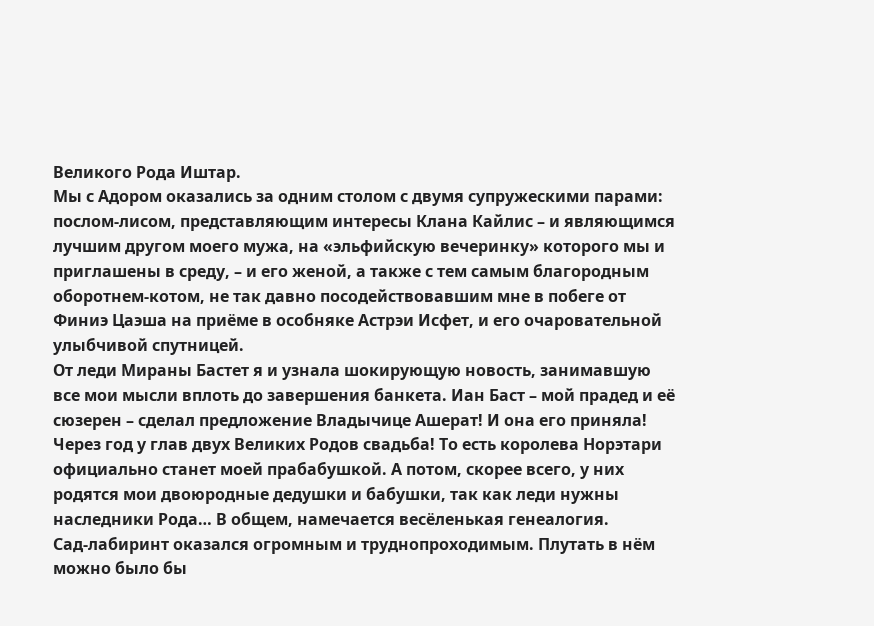Великого Рода Иштар.
Мы с Адором оказались за одним столом с двумя супружескими парами: послом-лисом, представляющим интересы Клана Кайлис – и являющимся лучшим другом моего мужа, на «эльфийскую вечеринку» которого мы и приглашены в среду, – и его женой, а также с тем самым благородным оборотнем-котом, не так давно посодействовавшим мне в побеге от Финиэ Цаэша на приёме в особняке Астрэи Исфет, и его очаровательной улыбчивой спутницей.
От леди Мираны Бастет я и узнала шокирующую новость, занимавшую все мои мысли вплоть до завершения банкета. Иан Баст – мой прадед и её сюзерен – сделал предложение Владычице Ашерат! И она его приняла! Через год у глав двух Великих Родов свадьба! То есть королева Норэтари официально станет моей прабабушкой. А потом, скорее всего, у них родятся мои двоюродные дедушки и бабушки, так как леди нужны наследники Рода… В общем, намечается весёленькая генеалогия.
Сад-лабиринт оказался огромным и труднопроходимым. Плутать в нём можно было бы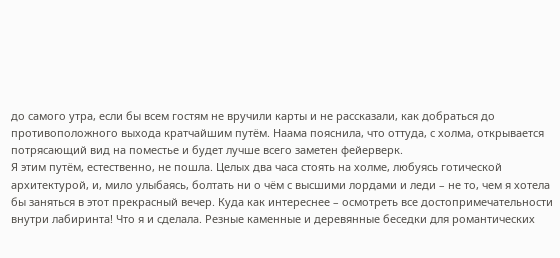до самого утра, если бы всем гостям не вручили карты и не рассказали, как добраться до противоположного выхода кратчайшим путём. Наама пояснила, что оттуда, с холма, открывается потрясающий вид на поместье и будет лучше всего заметен фейерверк.
Я этим путём, естественно, не пошла. Целых два часа стоять на холме, любуясь готической архитектурой, и, мило улыбаясь, болтать ни о чём с высшими лордами и леди – не то, чем я хотела бы заняться в этот прекрасный вечер. Куда как интереснее – осмотреть все достопримечательности внутри лабиринта! Что я и сделала. Резные каменные и деревянные беседки для романтических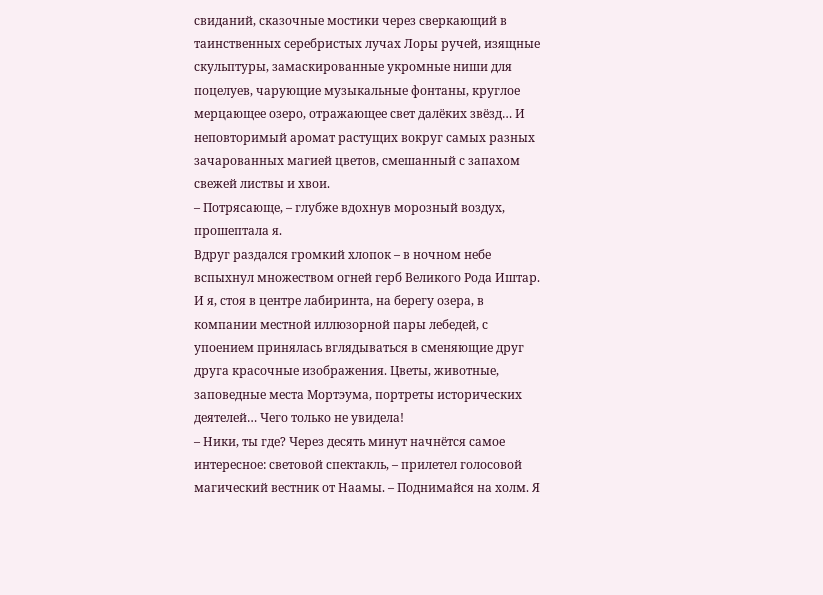свиданий, сказочные мостики через сверкающий в таинственных серебристых лучах Лоры ручей, изящные скульптуры, замаскированные укромные ниши для поцелуев, чарующие музыкальные фонтаны, круглое мерцающее озеро, отражающее свет далёких звёзд… И неповторимый аромат растущих вокруг самых разных зачарованных магией цветов, смешанный с запахом свежей листвы и хвои.
– Потрясающе, – глубже вдохнув морозный воздух, прошептала я.
Вдруг раздался громкий хлопок – в ночном небе вспыхнул множеством огней герб Великого Рода Иштар. И я, стоя в центре лабиринта, на берегу озера, в компании местной иллюзорной пары лебедей, с упоением принялась вглядываться в сменяющие друг друга красочные изображения. Цветы, животные, заповедные места Мортэума, портреты исторических деятелей… Чего только не увидела!
– Ники, ты где? Через десять минут начнётся самое интересное: световой спектакль, – прилетел голосовой магический вестник от Наамы. – Поднимайся на холм. Я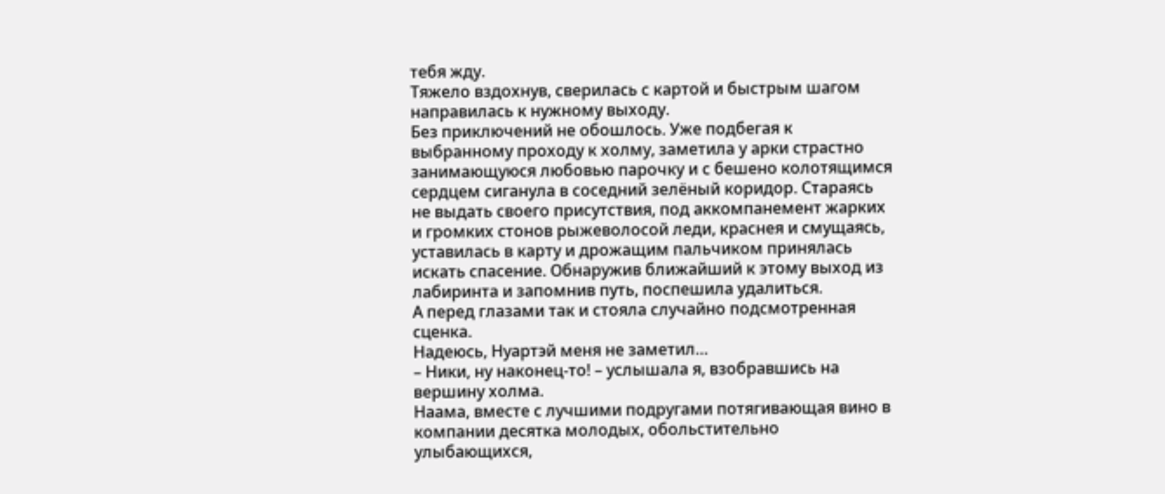тебя жду.
Тяжело вздохнув, сверилась с картой и быстрым шагом направилась к нужному выходу.
Без приключений не обошлось. Уже подбегая к выбранному проходу к холму, заметила у арки страстно занимающуюся любовью парочку и с бешено колотящимся сердцем сиганула в соседний зелёный коридор. Стараясь не выдать своего присутствия, под аккомпанемент жарких и громких стонов рыжеволосой леди, краснея и смущаясь, уставилась в карту и дрожащим пальчиком принялась искать спасение. Обнаружив ближайший к этому выход из лабиринта и запомнив путь, поспешила удалиться.
А перед глазами так и стояла случайно подсмотренная сценка.
Надеюсь, Нуартэй меня не заметил…
– Ники, ну наконец-то! – услышала я, взобравшись на вершину холма.
Наама, вместе с лучшими подругами потягивающая вино в компании десятка молодых, обольстительно улыбающихся,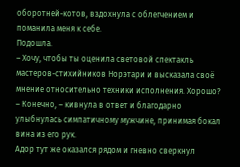оборотней-котов, вздохнула с облегчением и поманила меня к себе.
Подошла.
– Хочу, чтобы ты оценила световой спектакль мастеров-стихийников Норэтари и высказала своё мнение относительно техники исполнения. Хорошо?
– Конечно, – кивнула в ответ и благодарно улыбнулась симпатичному мужчине, принимая бокал вина из его рук.
Адор тут же оказался рядом и гневно сверкнул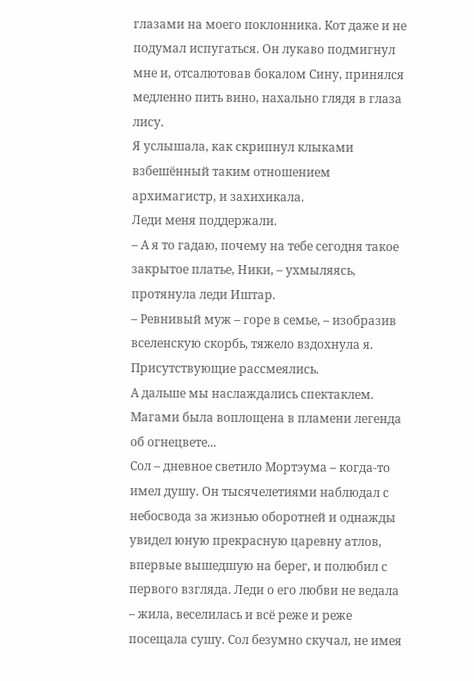глазами на моего поклонника. Кот даже и не подумал испугаться. Он лукаво подмигнул мне и, отсалютовав бокалом Сину, принялся медленно пить вино, нахально глядя в глаза лису.
Я услышала, как скрипнул клыками взбешённый таким отношением архимагистр, и захихикала.
Леди меня поддержали.
– А я то гадаю, почему на тебе сегодня такое закрытое платье, Ники, – ухмыляясь, протянула леди Иштар.
– Ревнивый муж – горе в семье, – изобразив вселенскую скорбь, тяжело вздохнула я.
Присутствующие рассмеялись.
А дальше мы наслаждались спектаклем.
Магами была воплощена в пламени легенда об огнецвете...
Сол – дневное светило Мортэума – когда-то имел душу. Он тысячелетиями наблюдал с небосвода за жизнью оборотней и однажды увидел юную прекрасную царевну атлов, впервые вышедшую на берег, и полюбил с первого взгляда. Леди о его любви не ведала – жила, веселилась и всё реже и реже посещала сушу. Сол безумно скучал, не имея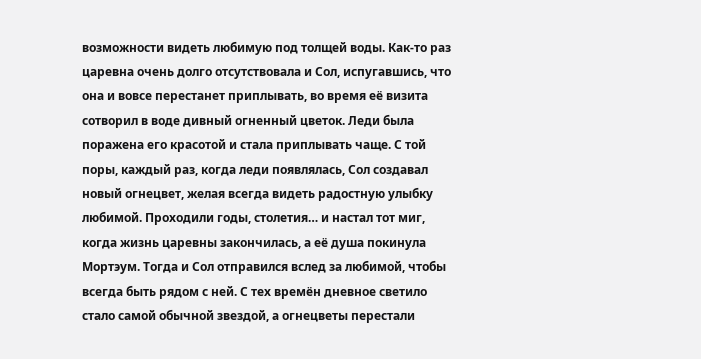возможности видеть любимую под толщей воды. Как-то раз царевна очень долго отсутствовала и Сол, испугавшись, что она и вовсе перестанет приплывать, во время её визита сотворил в воде дивный огненный цветок. Леди была поражена его красотой и стала приплывать чаще. С той поры, каждый раз, когда леди появлялась, Сол создавал новый огнецвет, желая всегда видеть радостную улыбку любимой. Проходили годы, столетия… и настал тот миг, когда жизнь царевны закончилась, а её душа покинула Мортэум. Тогда и Сол отправился вслед за любимой, чтобы всегда быть рядом с ней. С тех времён дневное светило стало самой обычной звездой, а огнецветы перестали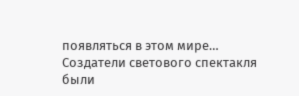появляться в этом мире…
Создатели светового спектакля были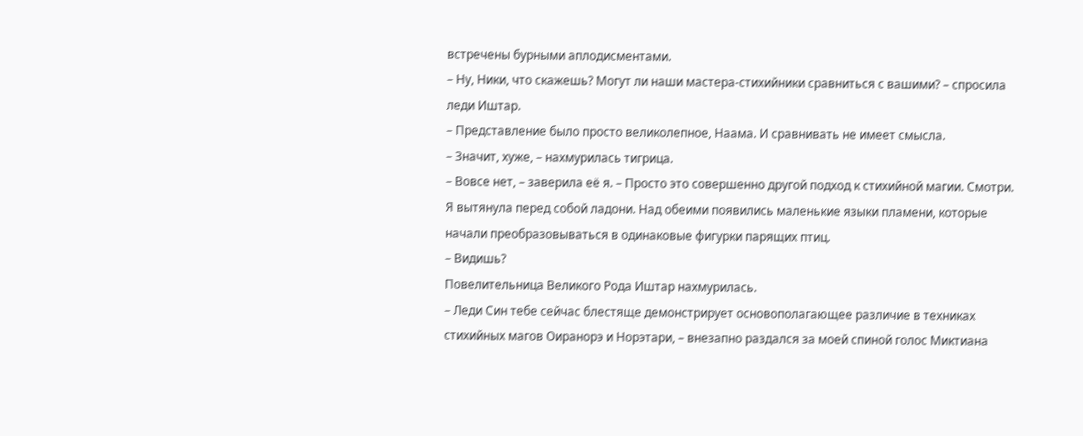встречены бурными аплодисментами.
– Ну, Ники, что скажешь? Могут ли наши мастера-стихийники сравниться с вашими? – спросила леди Иштар.
– Представление было просто великолепное, Наама. И сравнивать не имеет смысла.
– Значит, хуже, – нахмурилась тигрица.
– Вовсе нет, – заверила её я. – Просто это совершенно другой подход к стихийной магии. Смотри.
Я вытянула перед собой ладони. Над обеими появились маленькие языки пламени, которые начали преобразовываться в одинаковые фигурки парящих птиц.
– Видишь?
Повелительница Великого Рода Иштар нахмурилась.
– Леди Син тебе сейчас блестяще демонстрирует основополагающее различие в техниках стихийных магов Оиранорэ и Норэтари, – внезапно раздался за моей спиной голос Миктиана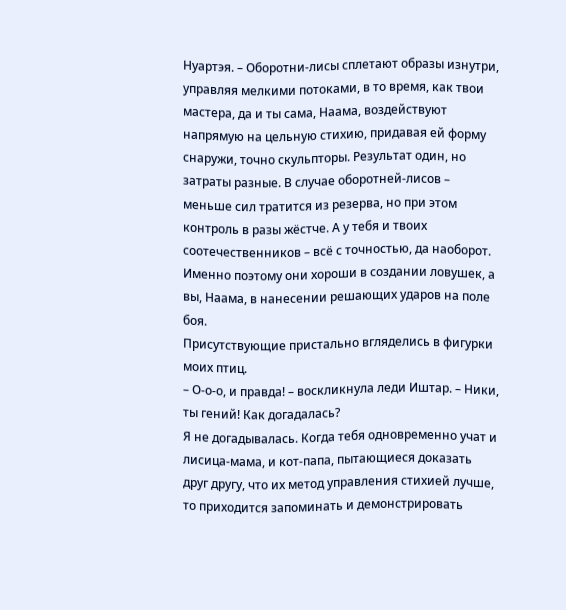Нуартэя. – Оборотни-лисы сплетают образы изнутри, управляя мелкими потоками, в то время, как твои мастера, да и ты сама, Наама, воздействуют напрямую на цельную стихию, придавая ей форму снаружи, точно скульпторы. Результат один, но затраты разные. В случае оборотней-лисов – меньше сил тратится из резерва, но при этом контроль в разы жёстче. А у тебя и твоих соотечественников – всё с точностью, да наоборот. Именно поэтому они хороши в создании ловушек, а вы, Наама, в нанесении решающих ударов на поле боя.
Присутствующие пристально вгляделись в фигурки моих птиц.
– О-о-о, и правда! – воскликнула леди Иштар. – Ники, ты гений! Как догадалась?
Я не догадывалась. Когда тебя одновременно учат и лисица-мама, и кот-папа, пытающиеся доказать друг другу, что их метод управления стихией лучше, то приходится запоминать и демонстрировать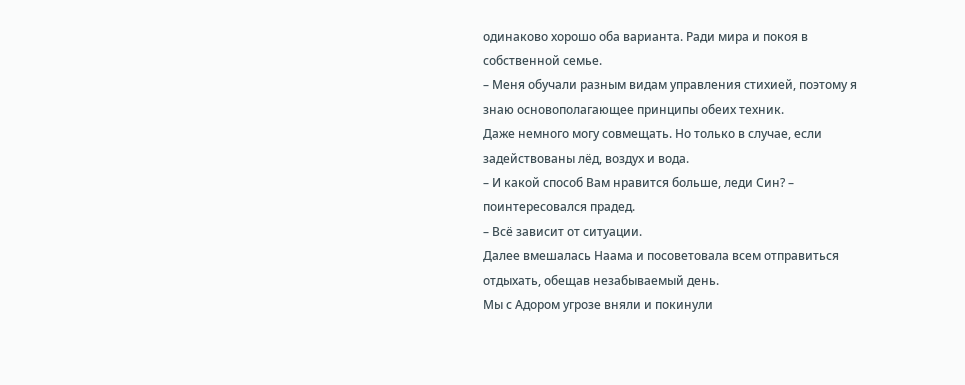одинаково хорошо оба варианта. Ради мира и покоя в собственной семье.
– Меня обучали разным видам управления стихией, поэтому я знаю основополагающее принципы обеих техник.
Даже немного могу совмещать. Но только в случае, если задействованы лёд, воздух и вода.
– И какой способ Вам нравится больше, леди Син? – поинтересовался прадед.
– Всё зависит от ситуации.
Далее вмешалась Наама и посоветовала всем отправиться отдыхать, обещав незабываемый день.
Мы с Адором угрозе вняли и покинули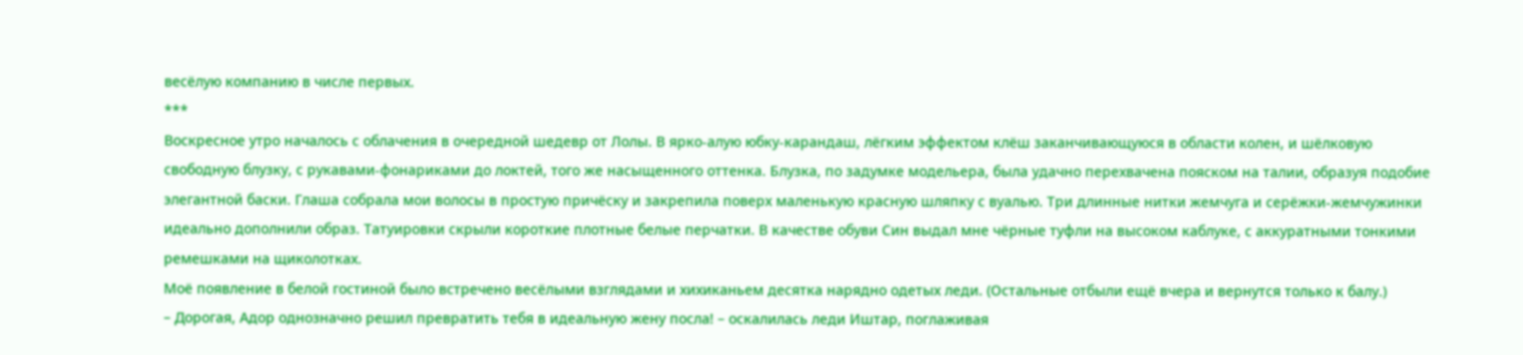весёлую компанию в числе первых.
***
Воскресное утро началось с облачения в очередной шедевр от Лолы. В ярко-алую юбку-карандаш, лёгким эффектом клёш заканчивающуюся в области колен, и шёлковую свободную блузку, с рукавами-фонариками до локтей, того же насыщенного оттенка. Блузка, по задумке модельера, была удачно перехвачена пояском на талии, образуя подобие элегантной баски. Глаша собрала мои волосы в простую причёску и закрепила поверх маленькую красную шляпку с вуалью. Три длинные нитки жемчуга и серёжки-жемчужинки идеально дополнили образ. Татуировки скрыли короткие плотные белые перчатки. В качестве обуви Син выдал мне чёрные туфли на высоком каблуке, с аккуратными тонкими ремешками на щиколотках.
Моё появление в белой гостиной было встречено весёлыми взглядами и хихиканьем десятка нарядно одетых леди. (Остальные отбыли ещё вчера и вернутся только к балу.)
– Дорогая, Адор однозначно решил превратить тебя в идеальную жену посла! – оскалилась леди Иштар, поглаживая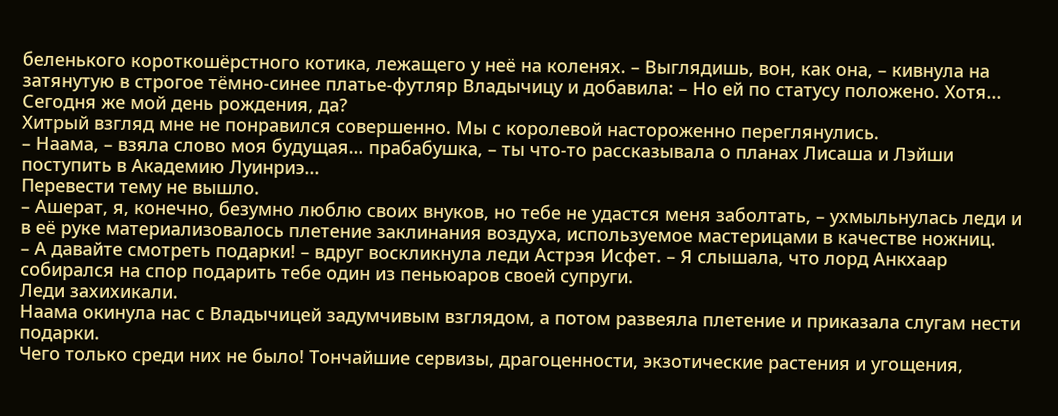беленького короткошёрстного котика, лежащего у неё на коленях. – Выглядишь, вон, как она, – кивнула на затянутую в строгое тёмно-синее платье-футляр Владычицу и добавила: – Но ей по статусу положено. Хотя... Сегодня же мой день рождения, да?
Хитрый взгляд мне не понравился совершенно. Мы с королевой настороженно переглянулись.
– Наама, – взяла слово моя будущая… прабабушка, – ты что-то рассказывала о планах Лисаша и Лэйши поступить в Академию Луинриэ...
Перевести тему не вышло.
– Ашерат, я, конечно, безумно люблю своих внуков, но тебе не удастся меня заболтать, – ухмыльнулась леди и в её руке материализовалось плетение заклинания воздуха, используемое мастерицами в качестве ножниц.
– А давайте смотреть подарки! – вдруг воскликнула леди Астрэя Исфет. – Я слышала, что лорд Анкхаар собирался на спор подарить тебе один из пеньюаров своей супруги.
Леди захихикали.
Наама окинула нас с Владычицей задумчивым взглядом, а потом развеяла плетение и приказала слугам нести подарки.
Чего только среди них не было! Тончайшие сервизы, драгоценности, экзотические растения и угощения,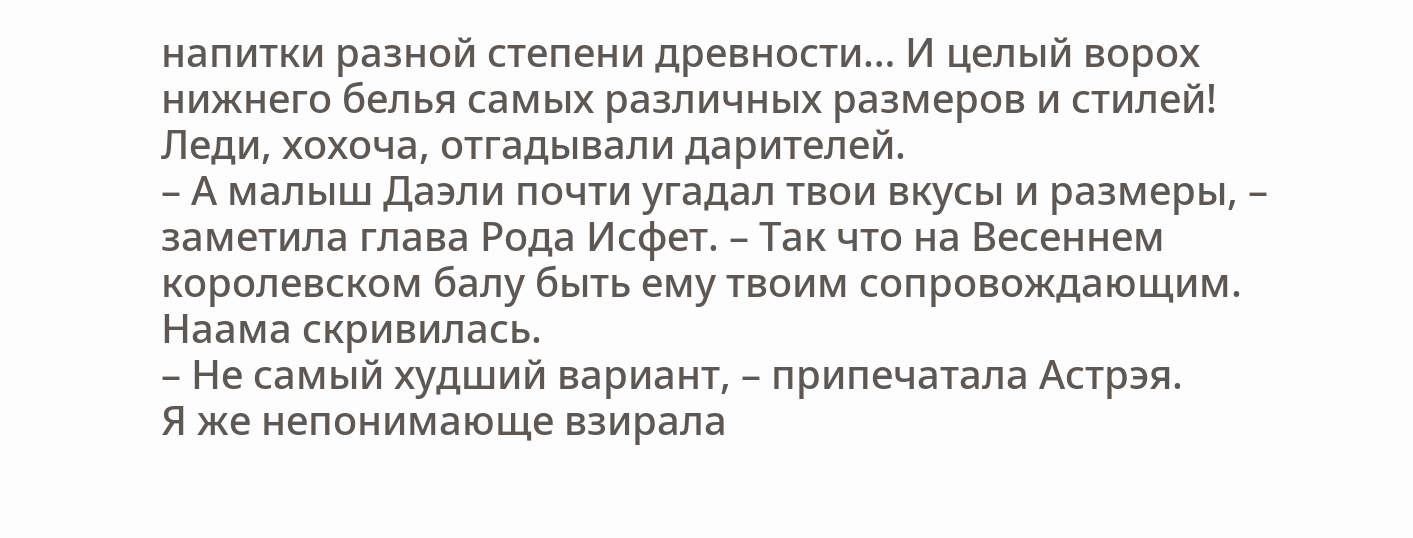напитки разной степени древности… И целый ворох нижнего белья самых различных размеров и стилей!
Леди, хохоча, отгадывали дарителей.
– А малыш Даэли почти угадал твои вкусы и размеры, – заметила глава Рода Исфет. – Так что на Весеннем королевском балу быть ему твоим сопровождающим.
Наама скривилась.
– Не самый худший вариант, – припечатала Астрэя.
Я же непонимающе взирала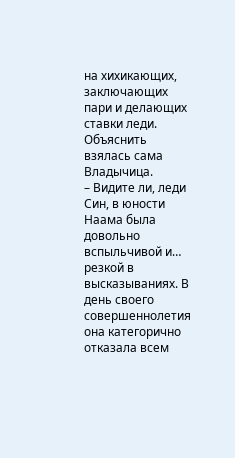на хихикающих, заключающих пари и делающих ставки леди.
Объяснить взялась сама Владычица.
– Видите ли, леди Син, в юности Наама была довольно вспыльчивой и… резкой в высказываниях. В день своего совершеннолетия она категорично отказала всем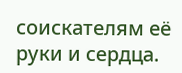соискателям её руки и сердца.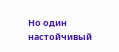Но один настойчивый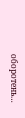оборотень…